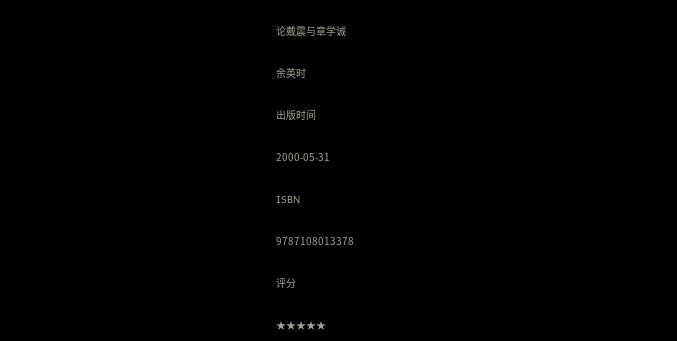论戴震与章学诚

余英时

出版时间

2000-05-31

ISBN

9787108013378

评分

★★★★★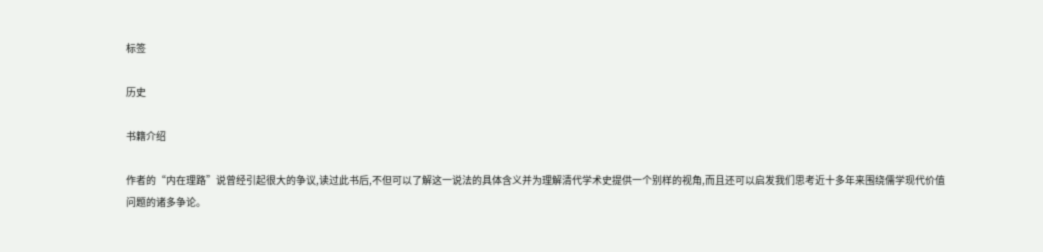标签

历史

书籍介绍

作者的“内在理路”说曾经引起很大的争议,读过此书后,不但可以了解这一说法的具体含义并为理解清代学术史提供一个别样的视角,而且还可以启发我们思考近十多年来围绕儒学现代价值问题的诸多争论。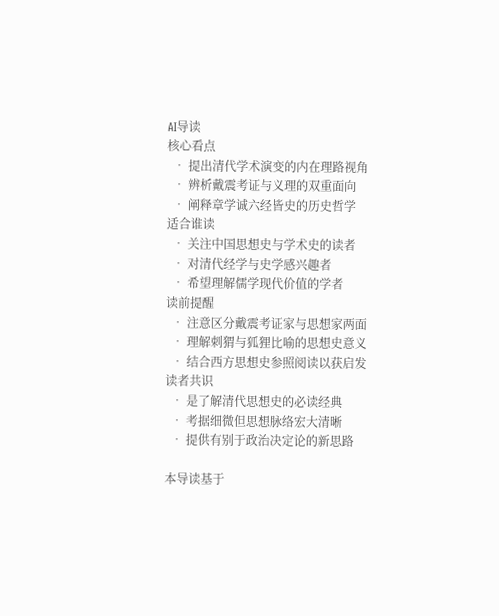AI导读
核心看点
  • 提出清代学术演变的内在理路视角
  • 辨析戴震考证与义理的双重面向
  • 阐释章学诚六经皆史的历史哲学
适合谁读
  • 关注中国思想史与学术史的读者
  • 对清代经学与史学感兴趣者
  • 希望理解儒学现代价值的学者
读前提醒
  • 注意区分戴震考证家与思想家两面
  • 理解刺猬与狐狸比喻的思想史意义
  • 结合西方思想史参照阅读以获启发
读者共识
  • 是了解清代思想史的必读经典
  • 考据细微但思想脉络宏大清晰
  • 提供有别于政治决定论的新思路

本导读基于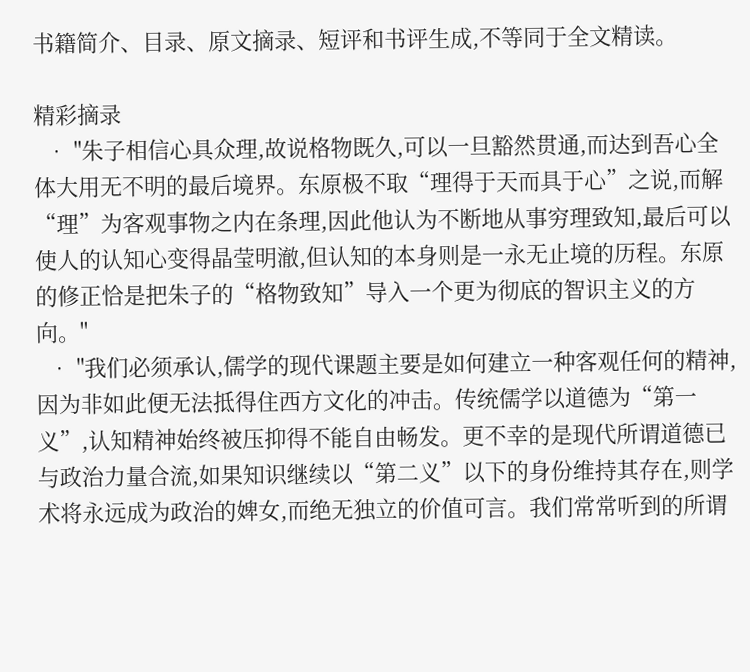书籍简介、目录、原文摘录、短评和书评生成,不等同于全文精读。

精彩摘录
  • "朱子相信心具众理,故说格物既久,可以一旦豁然贯通,而达到吾心全体大用无不明的最后境界。东原极不取“理得于天而具于心”之说,而解“理”为客观事物之内在条理,因此他认为不断地从事穷理致知,最后可以使人的认知心变得晶莹明澈,但认知的本身则是一永无止境的历程。东原的修正恰是把朱子的“格物致知”导入一个更为彻底的智识主义的方向。"
  • "我们必须承认,儒学的现代课题主要是如何建立一种客观任何的精神,因为非如此便无法抵得住西方文化的冲击。传统儒学以道德为“第一义”,认知精神始终被压抑得不能自由畅发。更不幸的是现代所谓道德已与政治力量合流,如果知识继续以“第二义”以下的身份维持其存在,则学术将永远成为政治的婢女,而绝无独立的价值可言。我们常常听到的所谓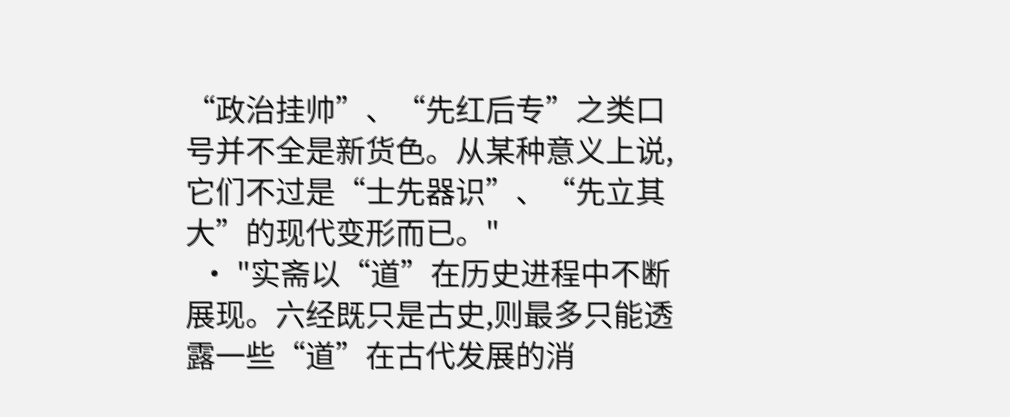“政治挂帅”、“先红后专”之类口号并不全是新货色。从某种意义上说,它们不过是“士先器识”、“先立其大”的现代变形而已。"
  • "实斋以“道”在历史进程中不断展现。六经既只是古史,则最多只能透露一些“道”在古代发展的消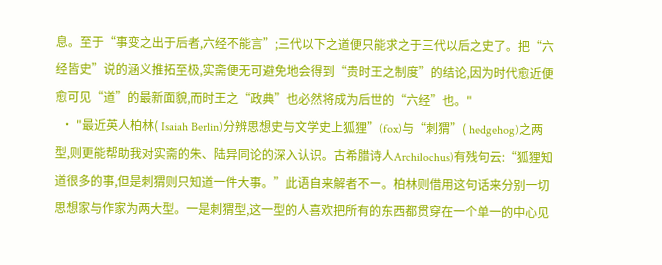息。至于“事变之出于后者,六经不能言”;三代以下之道便只能求之于三代以后之史了。把“六经皆史”说的涵义推拓至极,实斋便无可避免地会得到“贵时王之制度”的结论,因为时代愈近便愈可见“道”的最新面貌,而时王之“政典”也必然将成为后世的“六经”也。"
  • "最近英人柏林( Isaiah Berlin)分辨思想史与文学史上狐狸”(fox)与“刺猬”( hedgehog)之两型,则更能帮助我对实斋的朱、陆异同论的深入认识。古希腊诗人Archilochus)有残句云:“狐狸知道很多的事,但是刺猬则只知道一件大事。”此语自来解者不ー。柏林则借用这句话来分别一切思想家与作家为两大型。一是刺猬型,这一型的人喜欢把所有的东西都贯穿在一个单一的中心见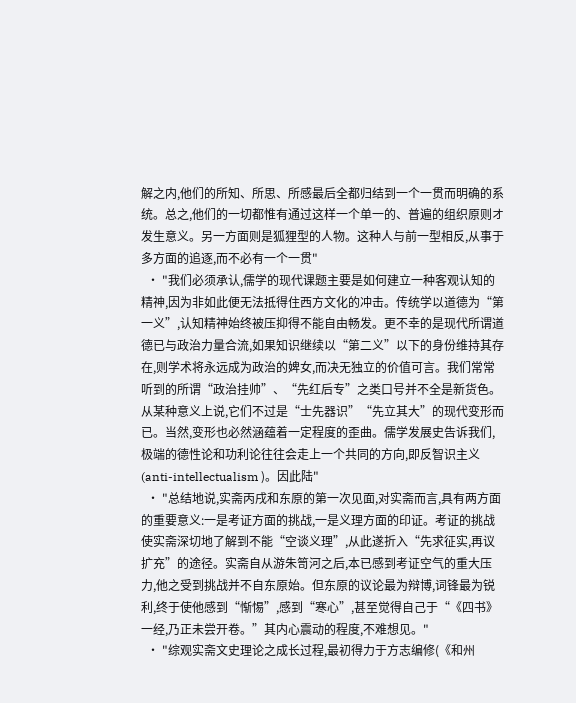解之内,他们的所知、所思、所感最后全都归结到一个一贯而明确的系统。总之,他们的一切都惟有通过这样一个单一的、普遍的组织原则オ发生意义。另一方面则是狐狸型的人物。这种人与前一型相反,从事于多方面的追逐,而不必有一个一贯"
  • "我们必须承认,儒学的现代课题主要是如何建立一种客观认知的精神,因为非如此便无法抵得住西方文化的冲击。传统学以道德为“第一义”,认知精神始终被压抑得不能自由畅发。更不幸的是现代所谓道德已与政治力量合流,如果知识继续以“第二义”以下的身份维持其存在,则学术将永远成为政治的婢女,而决无独立的价值可言。我们常常听到的所谓“政治挂帅”、“先红后专”之类口号并不全是新货色。从某种意义上说,它们不过是“士先器识”“先立其大”的现代变形而已。当然,变形也必然涵蕴着一定程度的歪曲。儒学发展史告诉我们,极端的德性论和功利论往往会走上一个共同的方向,即反智识主义(anti-intellectualism )。因此陆"
  • "总结地说,实斋丙戌和东原的第一次见面,对实斋而言,具有两方面的重要意义:一是考证方面的挑战,一是义理方面的印证。考证的挑战使实斋深切地了解到不能“空谈义理”,从此遂折入“先求征实,再议扩充”的途径。实斋自从游朱笥河之后,本已感到考证空气的重大压力,他之受到挑战并不自东原始。但东原的议论最为辩博,词锋最为锐利,终于使他感到“惭惕”,感到“寒心”,甚至觉得自己于“《四书》一经,乃正未尝开卷。”其内心震动的程度,不难想见。"
  • "综观实斋文史理论之成长过程,最初得力于方志编修(《和州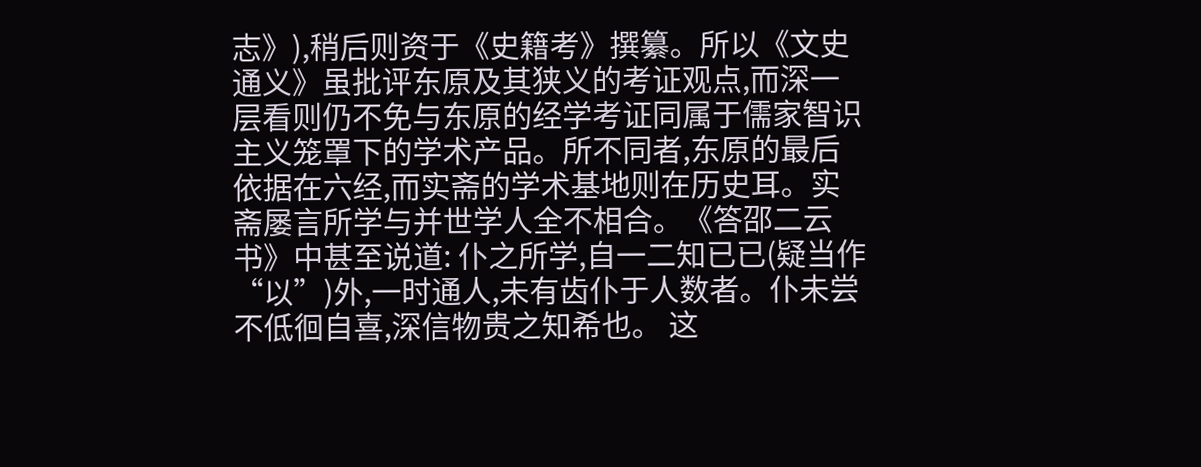志》),稍后则资于《史籍考》撰纂。所以《文史通义》虽批评东原及其狭义的考证观点,而深一层看则仍不免与东原的经学考证同属于儒家智识主义笼罩下的学术产品。所不同者,东原的最后依据在六经,而实斋的学术基地则在历史耳。实斋屡言所学与并世学人全不相合。《答邵二云书》中甚至说道: 仆之所学,自一二知已已(疑当作“以”)外,一时通人,未有齿仆于人数者。仆未尝不低徊自喜,深信物贵之知希也。 这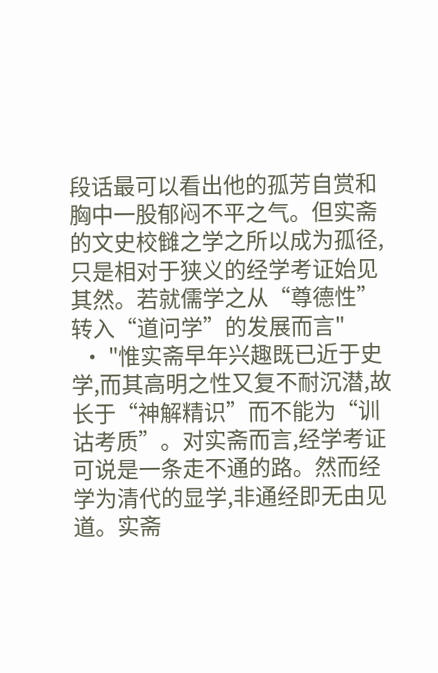段话最可以看出他的孤芳自赏和胸中一股郁闷不平之气。但实斋的文史校雠之学之所以成为孤径,只是相对于狭义的经学考证始见其然。若就儒学之从“尊德性”转入“道问学”的发展而言"
  • "惟实斋早年兴趣既已近于史学,而其高明之性又复不耐沉潜,故长于“神解精识”而不能为“训诂考质”。对实斋而言,经学考证可说是一条走不通的路。然而经学为清代的显学,非通经即无由见道。实斋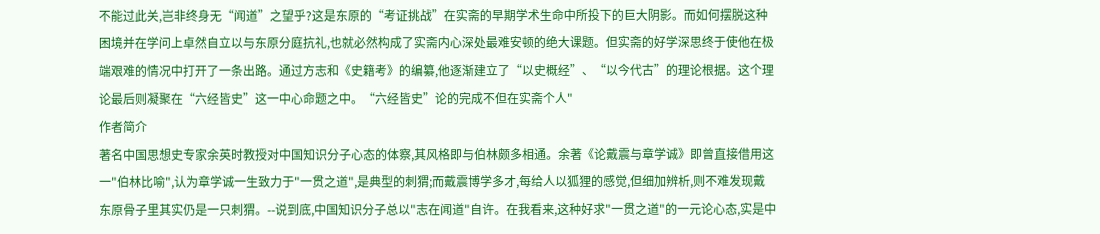不能过此关,岂非终身无“闻道”之望乎?这是东原的“考证挑战”在实斋的早期学术生命中所投下的巨大阴影。而如何摆脱这种困境并在学问上卓然自立以与东原分庭抗礼,也就必然构成了实斋内心深处最难安顿的绝大课题。但实斋的好学深思终于使他在极端艰难的情况中打开了一条出路。通过方志和《史籍考》的编纂,他逐渐建立了“以史概经”、“以今代古”的理论根据。这个理论最后则凝聚在“六经皆史”这一中心命题之中。“六经皆史”论的完成不但在实斋个人"
作者简介
著名中国思想史专家余英时教授对中国知识分子心态的体察,其风格即与伯林颇多相通。余著《论戴震与章学诚》即曾直接借用这一"伯林比喻",认为章学诚一生致力于"一贯之道",是典型的刺猬;而戴震博学多才,每给人以狐狸的感觉,但细加辨析,则不难发现戴东原骨子里其实仍是一只刺猬。--说到底,中国知识分子总以"志在闻道"自许。在我看来,这种好求"一贯之道"的一元论心态,实是中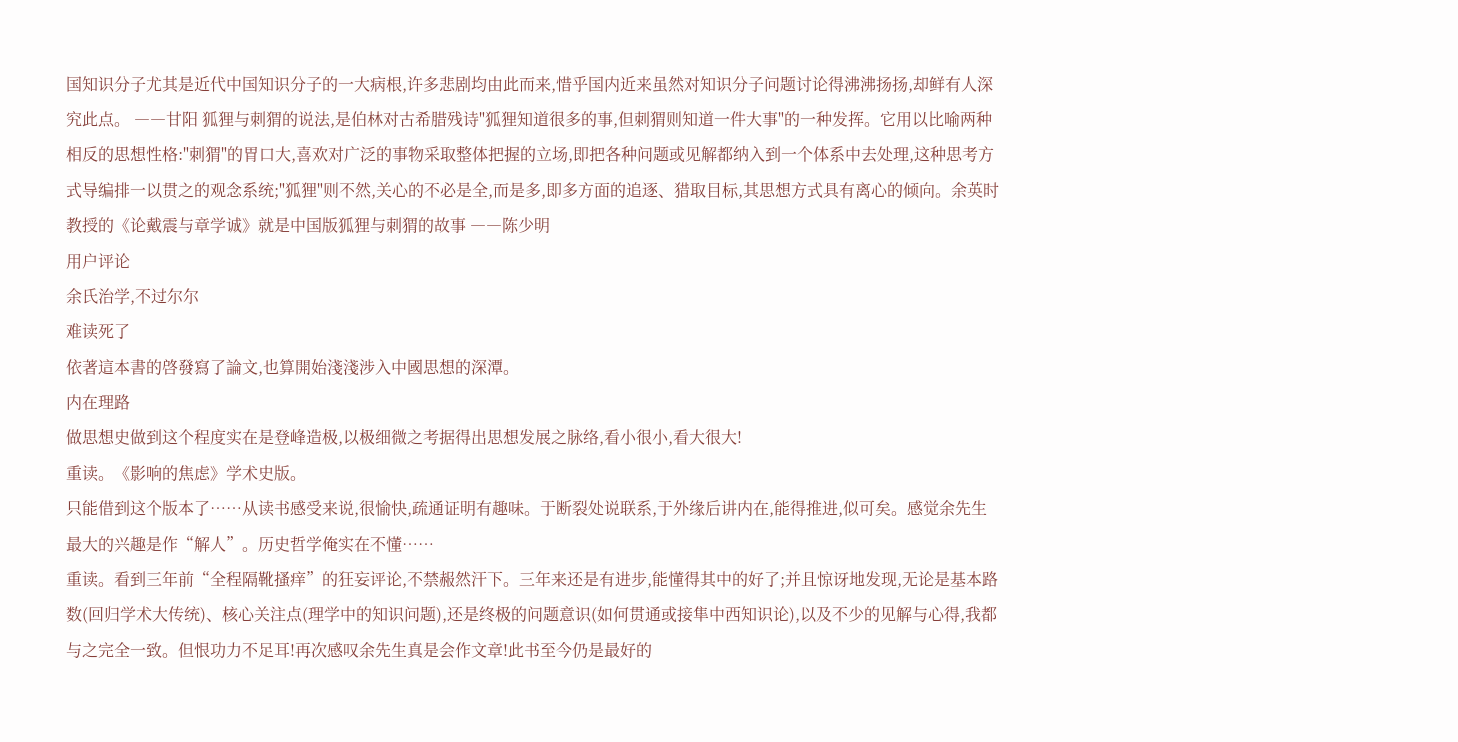国知识分子尤其是近代中国知识分子的一大病根,许多悲剧均由此而来,惜乎国内近来虽然对知识分子问题讨论得沸沸扬扬,却鲜有人深究此点。 ――甘阳 狐狸与刺猬的说法,是伯林对古希腊残诗"狐狸知道很多的事,但刺猬则知道一件大事"的一种发挥。它用以比喻两种相反的思想性格:"刺猬"的胃口大,喜欢对广泛的事物采取整体把握的立场,即把各种问题或见解都纳入到一个体系中去处理,这种思考方式导编排一以贯之的观念系统;"狐狸"则不然,关心的不必是全,而是多,即多方面的追逐、猎取目标,其思想方式具有离心的倾向。余英时教授的《论戴震与章学诚》就是中国版狐狸与刺猬的故事 ――陈少明
用户评论
余氏治学,不过尔尔
难读死了
依著這本書的啓發寫了論文,也算開始淺淺涉入中國思想的深潭。
内在理路
做思想史做到这个程度实在是登峰造极,以极细微之考据得出思想发展之脉络,看小很小,看大很大!
重读。《影响的焦虑》学术史版。
只能借到这个版本了……从读书感受来说,很愉快,疏通证明有趣味。于断裂处说联系,于外缘后讲内在,能得推进,似可矣。感觉余先生最大的兴趣是作“解人”。历史哲学俺实在不懂……
重读。看到三年前“全程隔靴搔痒”的狂妄评论,不禁赧然汗下。三年来还是有进步,能懂得其中的好了;并且惊讶地发现,无论是基本路数(回归学术大传统)、核心关注点(理学中的知识问题),还是终极的问题意识(如何贯通或接隼中西知识论),以及不少的见解与心得,我都与之完全一致。但恨功力不足耳!再次感叹余先生真是会作文章!此书至今仍是最好的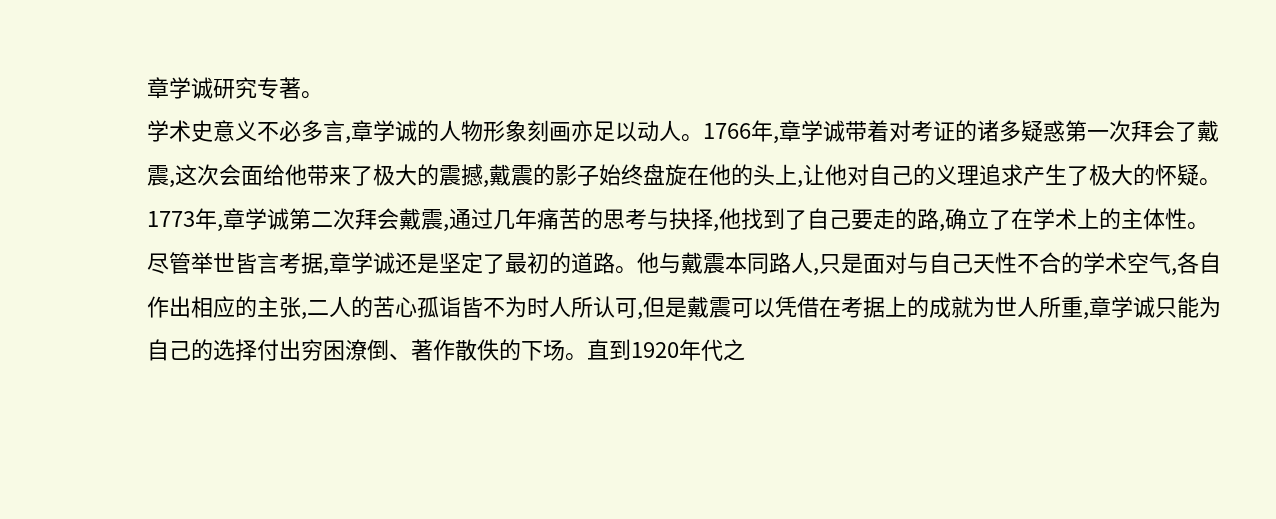章学诚研究专著。
学术史意义不必多言,章学诚的人物形象刻画亦足以动人。1766年,章学诚带着对考证的诸多疑惑第一次拜会了戴震,这次会面给他带来了极大的震撼,戴震的影子始终盘旋在他的头上,让他对自己的义理追求产生了极大的怀疑。1773年,章学诚第二次拜会戴震,通过几年痛苦的思考与抉择,他找到了自己要走的路,确立了在学术上的主体性。尽管举世皆言考据,章学诚还是坚定了最初的道路。他与戴震本同路人,只是面对与自己天性不合的学术空气,各自作出相应的主张,二人的苦心孤诣皆不为时人所认可,但是戴震可以凭借在考据上的成就为世人所重,章学诚只能为自己的选择付出穷困潦倒、著作散佚的下场。直到1920年代之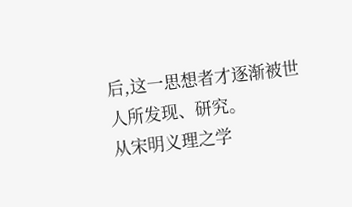后,这一思想者才逐渐被世人所发现、研究。
从宋明义理之学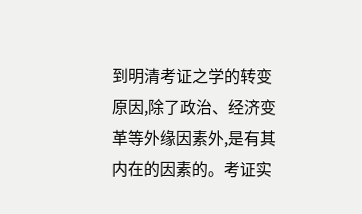到明清考证之学的转变原因,除了政治、经济变革等外缘因素外,是有其内在的因素的。考证实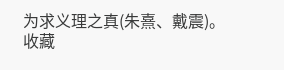为求义理之真(朱熹、戴震)。
收藏